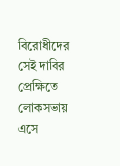বিরোধীদের সেই দাবির প্রেক্ষিতে লোকসভায় এসে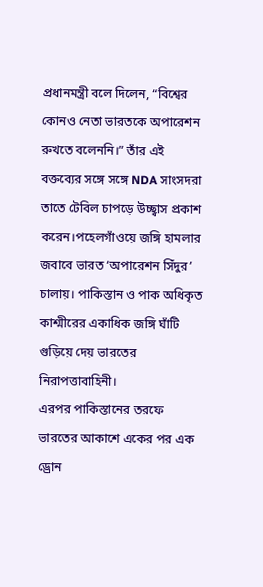প্রধানমন্ত্রী বলে দিলেন, “বিশ্বের কোনও নেতা ভারতকে অপারেশন রুখতে বলেননি।” তাঁর এই বক্তব্যের সঙ্গে সঙ্গে NDA সাংসদরা তাতে টেবিল চাপড়ে উচ্ছ্বাস প্রকাশ করেন।পহেলগাঁওয়ে জঙ্গি হামলার জবাবে ভারত ‘অপারেশন সিঁদুর’ চালায়। পাকিস্তান ও পাক অধিকৃত কাশ্মীরের একাধিক জঙ্গি ঘাঁটি গুড়িয়ে দেয় ভারতের নিরাপত্তাবাহিনী।
এরপর পাকিস্তানের তরফে ভারতের আকাশে একের পর এক ড্রোন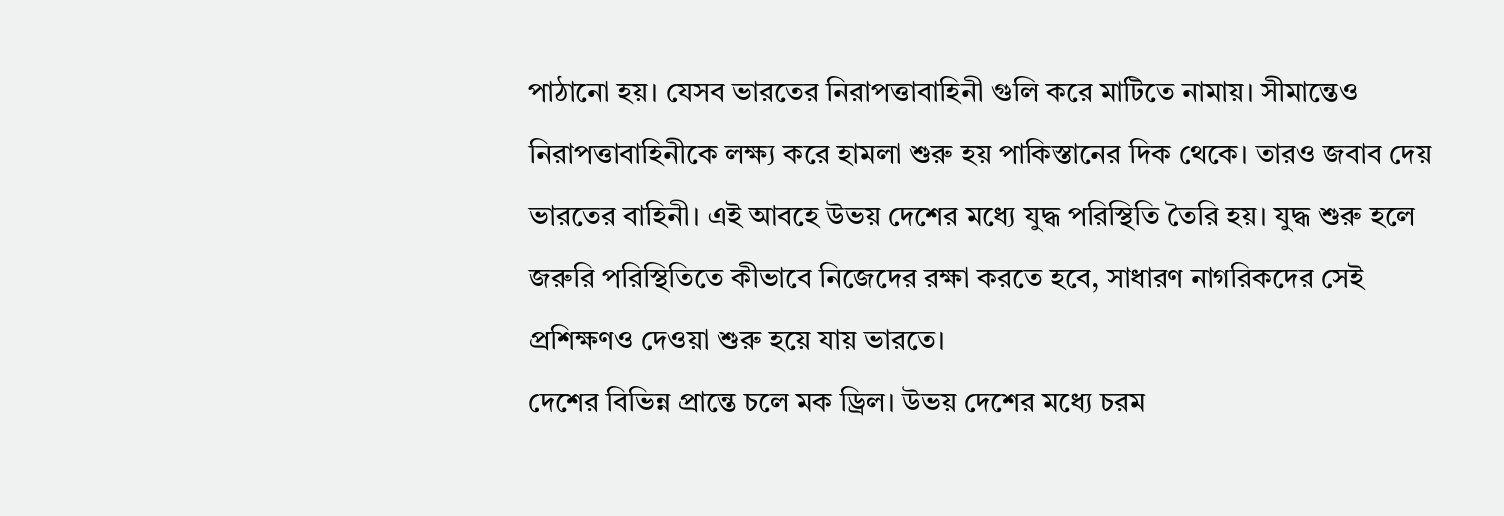পাঠানো হয়। যেসব ভারতের নিরাপত্তাবাহিনী গুলি করে মাটিতে নামায়। সীমান্তেও নিরাপত্তাবাহিনীকে লক্ষ্য করে হামলা শুরু হয় পাকিস্তানের দিক থেকে। তারও জবাব দেয় ভারতের বাহিনী। এই আবহে উভয় দেশের মধ্যে যুদ্ধ পরিস্থিতি তৈরি হয়। যুদ্ধ শুরু হলে জরুরি পরিস্থিতিতে কীভাবে নিজেদের রক্ষা করতে হবে, সাধারণ নাগরিকদের সেই প্রশিক্ষণও দেওয়া শুরু হয়ে যায় ভারতে।
দেশের বিভিন্ন প্রান্তে চলে মক ড্রিল। উভয় দেশের মধ্যে চরম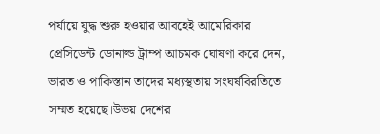পর্যায়ে যুদ্ধ শুরু হওয়ার আবহেই আমেরিকার প্রেসিডেন্ট ডোনাল্ড ট্রাম্প আচমক ঘোষণা করে দেন, ভারত ও পাকিস্তান তাদের মধ্যস্থতায় সংঘর্ষবিরতিতে সম্মত হয়েছে।উভয় দেশের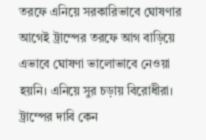তরফে এনিয়ে সরকারিভাবে ঘোষণার আগেই ট্রাম্পের তরফে আগ বাড়িয়ে এভাবে ঘোষণা ভালোভাবে নেওয়া হয়নি। এনিয়ে সুর চড়ায় বিরোধীরা। ট্রাম্পের দাবি কেন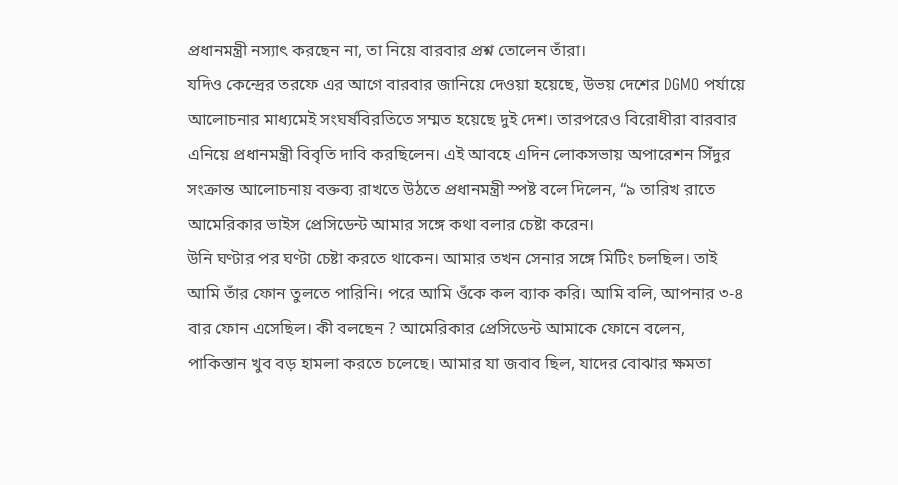প্রধানমন্ত্রী নস্যাৎ করছেন না, তা নিয়ে বারবার প্রশ্ন তোলেন তাঁরা।
যদিও কেন্দ্রের তরফে এর আগে বারবার জানিয়ে দেওয়া হয়েছে, উভয় দেশের DGMO পর্যায়ে আলোচনার মাধ্যমেই সংঘর্ষবিরতিতে সম্মত হয়েছে দুই দেশ। তারপরেও বিরোধীরা বারবার এনিয়ে প্রধানমন্ত্রী বিবৃতি দাবি করছিলেন। এই আবহে এদিন লোকসভায় অপারেশন সিঁদুর সংক্রান্ত আলোচনায় বক্তব্য রাখতে উঠতে প্রধানমন্ত্রী স্পষ্ট বলে দিলেন, “৯ তারিখ রাতে আমেরিকার ভাইস প্রেসিডেন্ট আমার সঙ্গে কথা বলার চেষ্টা করেন।
উনি ঘণ্টার পর ঘণ্টা চেষ্টা করতে থাকেন। আমার তখন সেনার সঙ্গে মিটিং চলছিল। তাই আমি তাঁর ফোন তুলতে পারিনি। পরে আমি ওঁকে কল ব্যাক করি। আমি বলি, আপনার ৩-৪ বার ফোন এসেছিল। কী বলছেন ? আমেরিকার প্রেসিডেন্ট আমাকে ফোনে বলেন, পাকিস্তান খুব বড় হামলা করতে চলেছে। আমার যা জবাব ছিল, যাদের বোঝার ক্ষমতা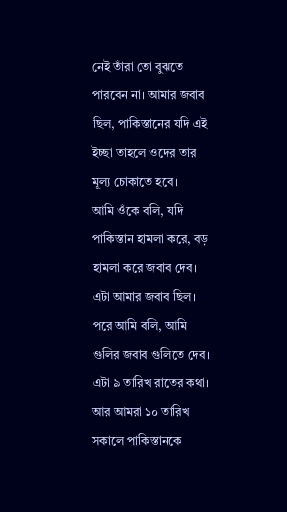নেই তাঁরা তো বুঝতে পারবেন না। আমার জবাব ছিল, পাকিস্তানের যদি এই ইচ্ছা তাহলে ওদের তার মূল্য চোকাতে হবে।
আমি ওঁকে বলি, যদি পাকিস্তান হামলা করে, বড় হামলা করে জবাব দেব। এটা আমার জবাব ছিল। পরে আমি বলি, আমি গুলির জবাব গুলিতে দেব। এটা ৯ তারিখ রাতের কথা। আর আমরা ১০ তারিখ সকালে পাকিস্তানকে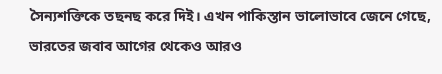সৈন্যশক্তিকে তছনছ করে দিই। এখন পাকিস্তান ভালোভাবে জেনে গেছে, ভারতের জবাব আগের থেকেও আরও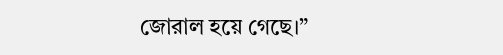জোরাল হয়ে গেছে।”